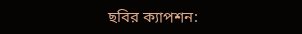ছবির ক্যাপশন: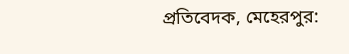প্রতিবেদক, মেহেরপুর: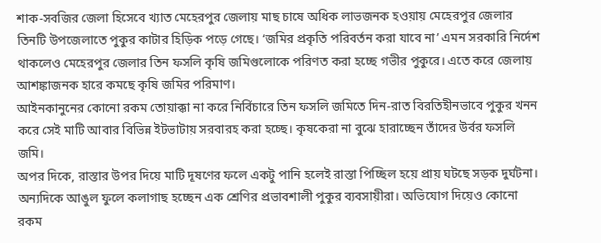শাক-সবজির জেলা হিসেবে খ্যাত মেহেরপুর জেলায় মাছ চাষে অধিক লাভজনক হওয়ায় মেহেরপুর জেলার তিনটি উপজেলাতে পুকুর কাটার হিড়িক পড়ে গেছে। ‘জমির প্রকৃতি পরিবর্তন করা যাবে না’ এমন সরকারি নির্দেশ থাকলেও মেহেরপুর জেলার তিন ফসলি কৃষি জমিগুলোকে পরিণত করা হচ্ছে গভীর পুকুরে। এতে করে জেলায় আশঙ্কাজনক হারে কমছে কৃষি জমির পরিমাণ।
আইনকানুনের কোনো রকম তোয়াক্কা না করে নির্বিচারে তিন ফসলি জমিতে দিন-রাত বিরতিহীনভাবে পুকুর খনন করে সেই মাটি আবার বিভিন্ন ইটভাটায় সরবারহ করা হচ্ছে। কৃষকেরা না বুঝে হারাচ্ছেন তাঁদের উর্বর ফসলি জমি।
অপর দিকে, রাস্তার উপর দিয়ে মাটি দূষণের ফলে একটু পানি হলেই রাস্তা পিচ্ছিল হয়ে প্রায় ঘটছে সড়ক দুর্ঘটনা। অন্যদিকে আঙুল ফুলে কলাগাছ হচ্ছেন এক শ্রেণির প্রভাবশালী পুকুর ব্যবসায়ীরা। অভিযোগ দিয়েও কোনো রকম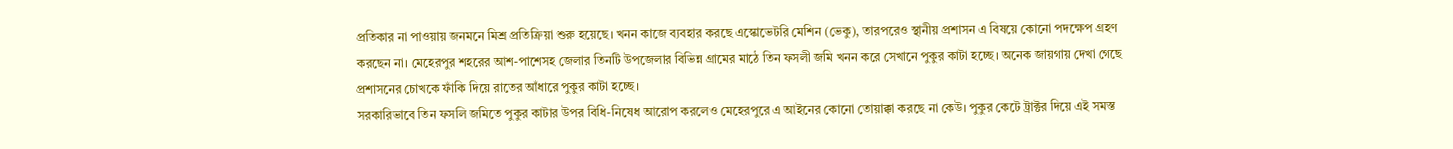প্রতিকার না পাওয়ায় জনমনে মিশ্র প্রতিক্রিয়া শুরু হয়েছে। খনন কাজে ব্যবহার করছে এস্কোভেটরি মেশিন (ভেকু), তারপরেও স্থানীয় প্রশাসন এ বিষয়ে কোনো পদক্ষেপ গ্রহণ করছেন না। মেহেরপুর শহরের আশ-পাশেসহ জেলার তিনটি উপজেলার বিভিন্ন গ্রামের মাঠে তিন ফসলী জমি খনন করে সেখানে পুকুর কাটা হচ্ছে। অনেক জায়গায় দেখা গেছে প্রশাসনের চোখকে ফাঁকি দিয়ে রাতের আঁধারে পুকুর কাটা হচ্ছে।
সরকারিভাবে তিন ফসলি জমিতে পুকুর কাটার উপর বিধি-নিষেধ আরোপ করলেও মেহেরপুরে এ আইনের কোনো তোয়াক্কা করছে না কেউ। পুকুর কেটে ট্রাক্টর দিয়ে এই সমস্ত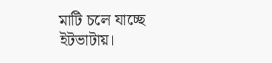মাটি চলে যাচ্ছে ইটভাটায়।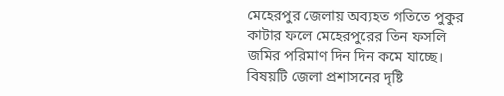মেহেরপুর জেলায় অব্যহত গতিতে পুকুর কাটার ফলে মেহেরপুরের তিন ফসলি জমির পরিমাণ দিন দিন কমে যাচ্ছে। বিষয়টি জেলা প্রশাসনের দৃষ্টি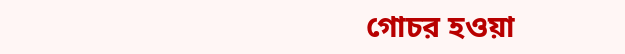গোচর হওয়া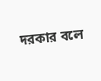দরকার বলে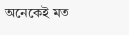অনেকেই মত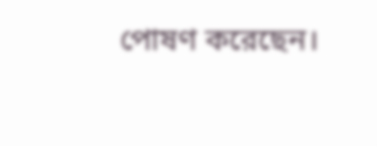পোষণ করেছেন।